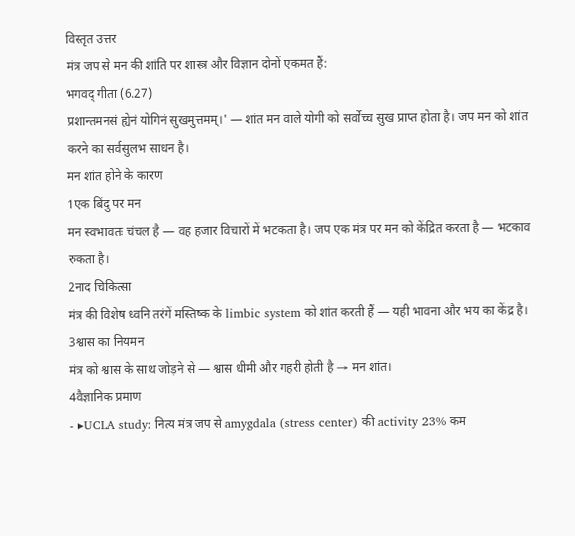विस्तृत उत्तर
मंत्र जप से मन की शांति पर शास्त्र और विज्ञान दोनों एकमत हैं:
भगवद् गीता (6.27)
प्रशान्तमनसं ह्येनं योगिनं सुखमुत्तमम्।' — शांत मन वाले योगी को सर्वोच्च सुख प्राप्त होता है। जप मन को शांत करने का सर्वसुलभ साधन है।
मन शांत होने के कारण
1एक बिंदु पर मन
मन स्वभावतः चंचल है — वह हजार विचारों में भटकता है। जप एक मंत्र पर मन को केंद्रित करता है — भटकाव रुकता है।
2नाद चिकित्सा
मंत्र की विशेष ध्वनि तरंगें मस्तिष्क के limbic system को शांत करती हैं — यही भावना और भय का केंद्र है।
3श्वास का नियमन
मंत्र को श्वास के साथ जोड़ने से — श्वास धीमी और गहरी होती है → मन शांत।
4वैज्ञानिक प्रमाण
- ▸UCLA study: नित्य मंत्र जप से amygdala (stress center) की activity 23% कम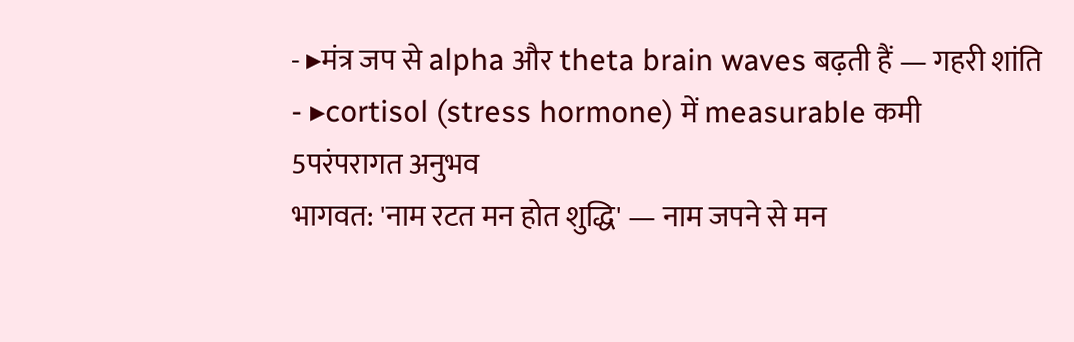- ▸मंत्र जप से alpha और theta brain waves बढ़ती हैं — गहरी शांति
- ▸cortisol (stress hormone) में measurable कमी
5परंपरागत अनुभव
भागवत: 'नाम रटत मन होत शुद्धि' — नाम जपने से मन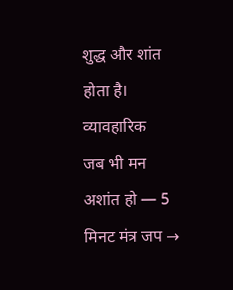शुद्ध और शांत होता है।
व्यावहारिक
जब भी मन अशांत हो — 5 मिनट मंत्र जप →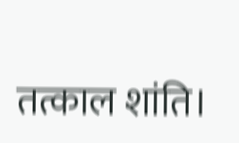तत्काल शांति।